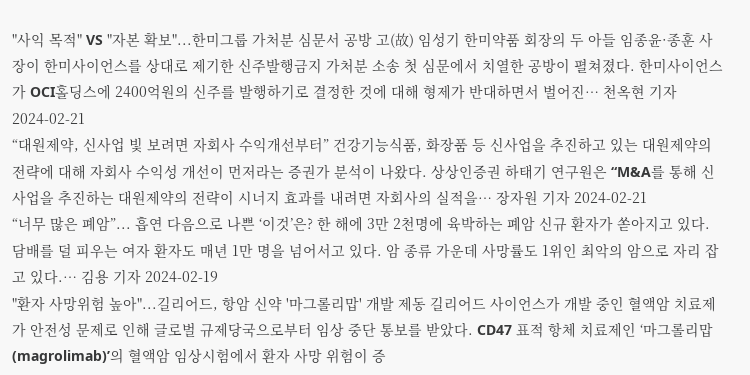"사익 목적" VS "자본 확보"...한미그룹 가처분 심문서 공방 고(故) 임성기 한미약품 회장의 두 아들 임종윤·종훈 사장이 한미사이언스를 상대로 제기한 신주발행금지 가처분 소송 첫 심문에서 치열한 공방이 펼쳐졌다. 한미사이언스가 OCI홀딩스에 2400억원의 신주를 발행하기로 결정한 것에 대해 형제가 반대하면서 벌어진… 천옥현 기자 2024-02-21
“대원제약, 신사업 빛 보려면 자회사 수익개선부터” 건강기능식품, 화장품 등 신사업을 추진하고 있는 대원제약의 전략에 대해 자회사 수익성 개선이 먼저라는 증권가 분석이 나왔다. 상상인증권 하태기 연구원은 “M&A를 통해 신사업을 추진하는 대원제약의 전략이 시너지 효과를 내려면 자회사의 실적을… 장자원 기자 2024-02-21
“너무 많은 폐암”... 흡연 다음으로 나쁜 ‘이것’은? 한 해에 3만 2천명에 육박하는 폐암 신규 환자가 쏟아지고 있다. 담배를 덜 피우는 여자 환자도 매년 1만 명을 넘어서고 있다. 암 종류 가운데 사망률도 1위인 최악의 암으로 자리 잡고 있다.… 김용 기자 2024-02-19
"환자 사망위험 높아"...길리어드, 항암 신약 '마그롤리맙' 개발 제동 길리어드 사이언스가 개발 중인 혈액암 치료제가 안전성 문제로 인해 글로벌 규제당국으로부터 임상 중단 통보를 받았다. CD47 표적 항체 치료제인 ‘마그롤리맙(magrolimab)’의 혈액암 임상시험에서 환자 사망 위험이 증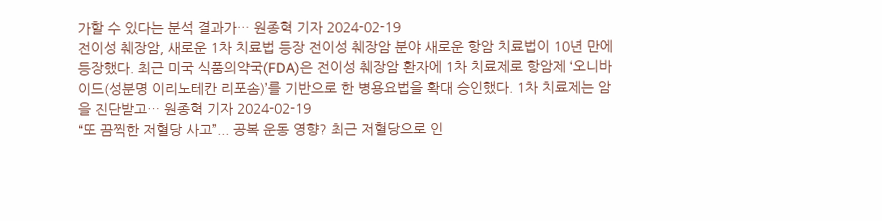가할 수 있다는 분석 결과가… 원종혁 기자 2024-02-19
전이성 췌장암, 새로운 1차 치료법 등장 전이성 췌장암 분야 새로운 항암 치료법이 10년 만에 등장했다. 최근 미국 식품의약국(FDA)은 전이성 췌장암 환자에 1차 치료제로 항암제 ‘오니바이드(성분명 이리노테칸 리포솜)’를 기반으로 한 병용요법을 확대 승인했다. 1차 치료제는 암을 진단받고… 원종혁 기자 2024-02-19
“또 끔찍한 저혈당 사고”... 공복 운동 영향? 최근 저혈당으로 인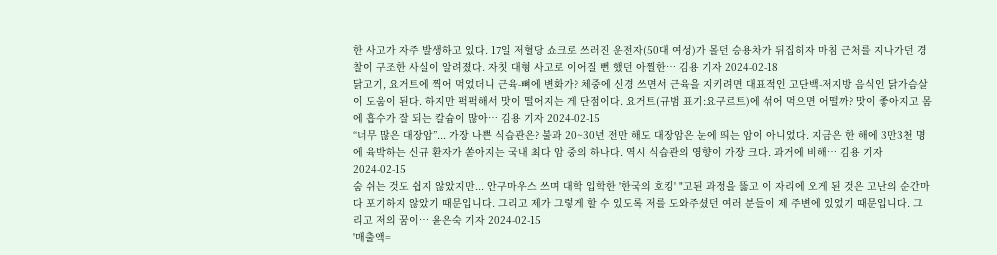한 사고가 자주 발생하고 있다. 17일 저혈당 쇼크로 쓰러진 운전자(50대 여성)가 몰던 승용차가 뒤집히자 마침 근처를 지나가던 경찰이 구조한 사실이 알려졌다. 자칫 대형 사고로 이어질 뻔 했던 아찔한… 김용 기자 2024-02-18
닭고기, 요거트에 찍어 먹었더니 근육-뼈에 변화가? 체중에 신경 쓰면서 근육을 지키려면 대표적인 고단백-저지방 음식인 닭가슴살이 도움이 된다. 하지만 퍽퍽해서 맛이 떨어지는 게 단점이다. 요거트(규범 표기:요구르트)에 섞어 먹으면 어떨까? 맛이 좋아지고 몸에 흡수가 잘 되는 칼슘이 많아… 김용 기자 2024-02-15
“너무 많은 대장암”... 가장 나쁜 식습관은? 불과 20~30년 전만 해도 대장암은 눈에 띄는 암이 아니었다. 지금은 한 해에 3만3천 명에 육박하는 신규 환자가 쏟아지는 국내 최다 암 중의 하나다. 역시 식습관의 영향이 가장 크다. 과거에 비해… 김용 기자 2024-02-15
숨 쉬는 것도 쉽지 않았지만... 안구마우스 쓰며 대학 입학한 '한국의 호킹' "고된 과정을 뚫고 이 자리에 오게 된 것은 고난의 순간마다 포기하지 않았기 때문입니다. 그리고 제가 그렇게 할 수 있도록 저를 도와주셨던 여러 분들이 제 주변에 있었기 때문입니다. 그리고 저의 꿈이… 윤은숙 기자 2024-02-15
'매출액=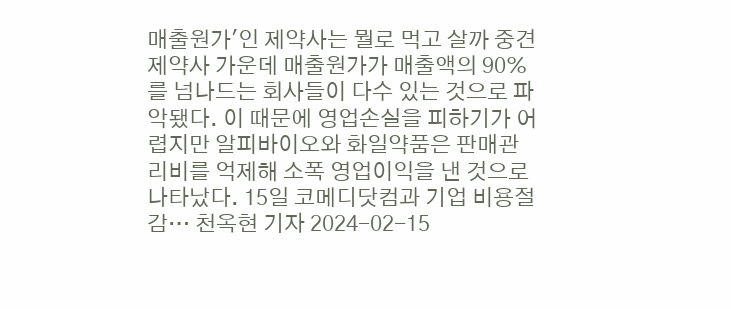매출원가'인 제약사는 뭘로 먹고 살까 중견 제약사 가운데 매출원가가 매출액의 90%를 넘나드는 회사들이 다수 있는 것으로 파악됐다. 이 때문에 영업손실을 피하기가 어렵지만 알피바이오와 화일약품은 판매관리비를 억제해 소폭 영업이익을 낸 것으로 나타났다. 15일 코메디닷컴과 기업 비용절감… 천옥현 기자 2024-02-15